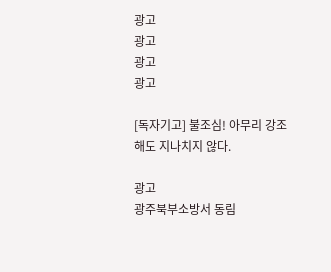광고
광고
광고
광고

[독자기고] 불조심! 아무리 강조해도 지나치지 않다.

광고
광주북부소방서 동림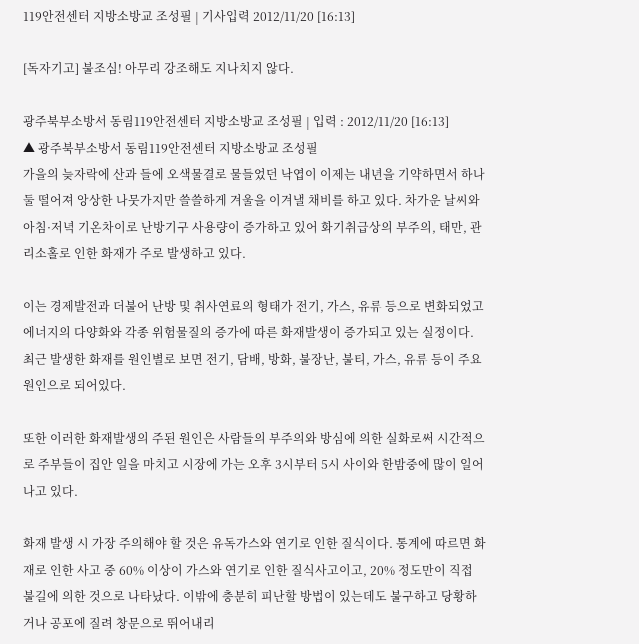119안전센터 지방소방교 조성필 | 기사입력 2012/11/20 [16:13]

[독자기고] 불조심! 아무리 강조해도 지나치지 않다.

광주북부소방서 동림119안전센터 지방소방교 조성필 | 입력 : 2012/11/20 [16:13]
▲ 광주북부소방서 동림119안전센터 지방소방교 조성필
가을의 늦자락에 산과 들에 오색물결로 물들었던 낙엽이 이제는 내년을 기약하면서 하나 둘 떨어져 앙상한 나뭇가지만 쓸쓸하게 겨울을 이겨낼 채비를 하고 있다. 차가운 날씨와 아침·저녁 기온차이로 난방기구 사용량이 증가하고 있어 화기취급상의 부주의, 태만, 관리소홀로 인한 화재가 주로 발생하고 있다.

이는 경제발전과 더불어 난방 및 취사연료의 형태가 전기, 가스, 유류 등으로 변화되었고 에너지의 다양화와 각종 위험물질의 증가에 따른 화재발생이 증가되고 있는 실정이다. 최근 발생한 화재를 원인별로 보면 전기, 담배, 방화, 불장난, 불티, 가스, 유류 등이 주요 원인으로 되어있다.

또한 이러한 화재발생의 주된 원인은 사람들의 부주의와 방심에 의한 실화로써 시간적으로 주부들이 집안 일을 마치고 시장에 가는 오후 3시부터 5시 사이와 한밤중에 많이 일어나고 있다.

화재 발생 시 가장 주의해야 할 것은 유독가스와 연기로 인한 질식이다. 통계에 따르면 화재로 인한 사고 중 60% 이상이 가스와 연기로 인한 질식사고이고, 20% 정도만이 직접 불길에 의한 것으로 나타났다. 이밖에 충분히 피난할 방법이 있는데도 불구하고 당황하거나 공포에 질려 창문으로 뛰어내리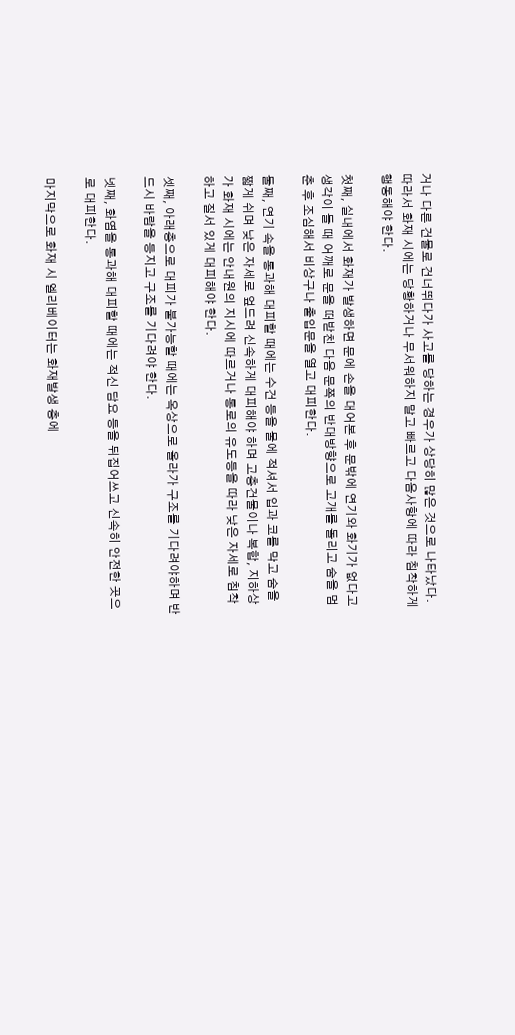거나 다른 건물로 건너뛰다가 사고를 당하는 경우가 상당히 많은 것으로 나타났다. 따라서 화재 시에는 당황하거나 무서워하지 말고 빠르고 다음사항에 따라 침착하게 행동해야 한다.

첫째, 실내에서 화재가 발생하면 문에 손을 대어본 후 문밖에 연기와 화기가 없다고 생각이 들 때 어깨로 문을 떠받친 다음 문쪽의 반대방향으로 고개를 돌리고 숨을 멈춘 후 조심해서 비상구나 출입문을 열고 대피한다.

둘째, 연기 속을 통과해 대피할 때에는 수건 등을 물에 적셔서 입과 코를 막고 숨을 짧게 쉬며 낮은 자세로 엎드려 신속하게 대피해야 하며 고층건물이나 복합, 지하상가 화재 시에는 안내원의 지시에 따르거나 통로의 유도등을 따라 낮은 자세로 침착하고 질서 있게 대피해야 한다.

셋째, 아래층으로 대피가 불가능할 때에는 옥상으로 올라가 구조를 기다려야하며 반드시 바람을 등지고 구조를 기다려야 한다.

넷째, 화염을 통과해 대피할 때에는 적신 담요 등을 뒤집어쓰고 신속히 안전한 곳으로 대피한다.

마지막으로 화재 시 엘리베이터는 화재발생 층에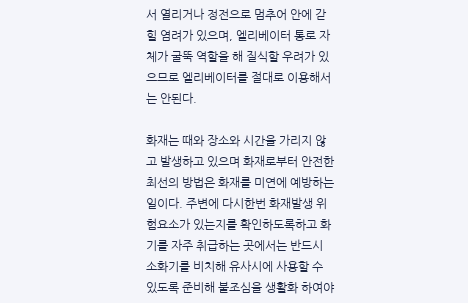서 열리거나 정전으로 멈추어 안에 갇힐 염려가 있으며, 엘리베이터 통로 자체가 굴뚝 역할을 해 질식할 우려가 있으므로 엘리베이터를 절대로 이용해서는 안된다.

화재는 때와 장소와 시간을 가리지 않고 발생하고 있으며 화재로부터 안전한 최선의 방법은 화재를 미연에 예방하는 일이다. 주변에 다시한번 화재발생 위험요소가 있는지를 확인하도록하고 화기를 자주 취급하는 곳에서는 반드시 소화기를 비치해 유사시에 사용할 수 있도록 준비해 불조심을 생활화 하여야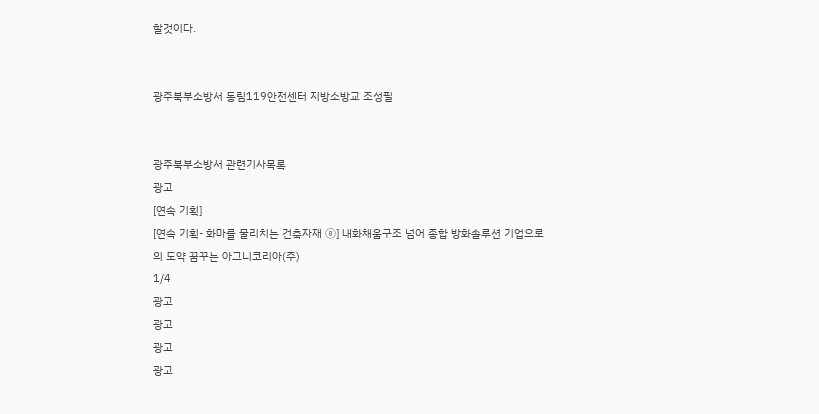할것이다.


광주북부소방서 동림119안전센터 지방소방교 조성필


광주북부소방서 관련기사목록
광고
[연속 기획]
[연속 기획- 화마를 물리치는 건축자재 ⑧] 내화채움구조 넘어 종합 방화솔루션 기업으로의 도약 꿈꾸는 아그니코리아(주)
1/4
광고
광고
광고
광고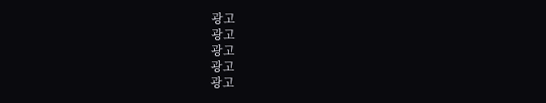광고
광고
광고
광고
광고